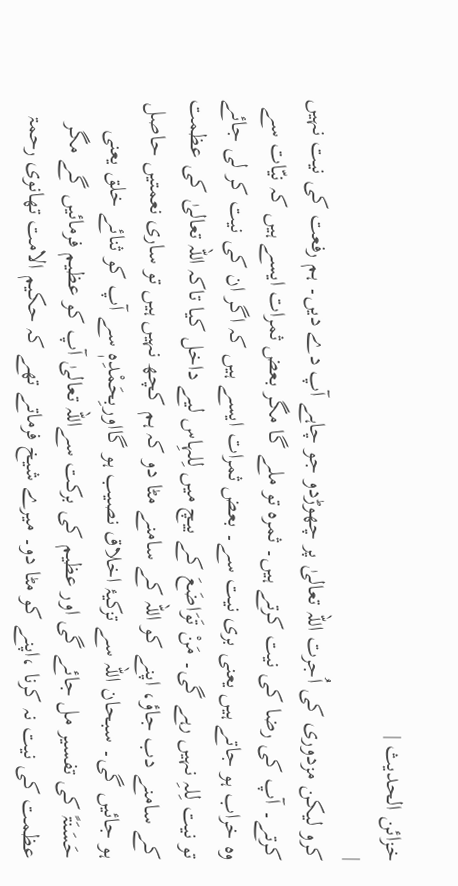خزائن الحدیث |
|
کرو لیکن مزدوری کی اُجرت اللہ تعالیٰ پر چھوڑدو جو چاہے آپ دے دیں۔ ہم رفعت کی نیت نہیں کرتے۔ آپ کی رضا کی نیت کرتے ہیں۔ ثمرہ تو ملے گا مگر بعض ثمرات ایسے ہیں کہ نیّات سے وہ خراب ہو جاتے ہیں یعنی بری نیت سے۔ بعض ثمرات ایسے ہیں کہ اگر ان کی نیت کر لی جائے تو نیت لِلہِ نہیں رہے گی۔ مَنْ تَوَاضَعَ کے بیچ میں لِلہِاس لیے داخل کیا تاکہ اللہ تعالیٰ کی عظمت کے سامنے دب جاؤ، اپنے کو اللہ کے سامنے مٹا دو کہ ہم کچھ نہیں ہیں تو ساری نعمتیں حاصل ہو جائیں گی۔ سبحان اللہ سے تزکیۂ اخلاق نصیب ہو گااوربِحَمْدِہٖ سے آپ کو ثنائے خلق یعنی حَسَنَۃً کی تفسیر مل جائے گی اور عظیم کی برکت سےاللہ تعالیٰ آپ کو عظیم فرمائیں گے مگر عظمت کی نیت نہ کرنا ،اپنے کو مٹا دو۔ میرے شیخ فرماتے تھے کہ حکیم الامت تھانوی رحمۃ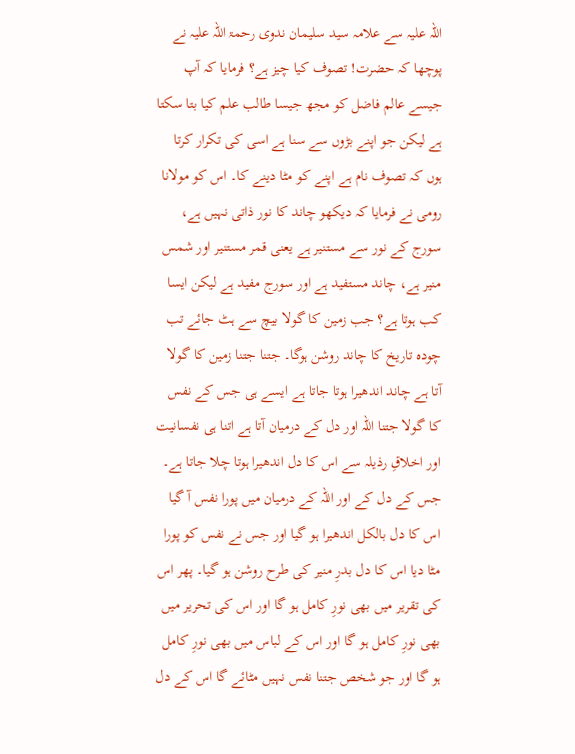اللہ علیہ سے علامہ سید سلیمان ندوی رحمۃ اللہ علیہ نے پوچھا کہ حضرت! تصوف کیا چیز ہے؟ فرمایا کہ آپ جیسے عالم فاضل کو مجھ جیسا طالب علم کیا بتا سکتا ہے لیکن جو اپنے بڑوں سے سنا ہے اسی کی تکرار کرتا ہوں کہ تصوف نام ہے اپنے کو مٹا دینے کا۔ اس کو مولانا رومی نے فرمایا کہ دیکھو چاند کا نور ذاتی نہیں ہے، سورج کے نور سے مستنیر ہے یعنی قمر مستنیر اور شمس منیر ہے، چاند مستفید ہے اور سورج مفید ہے لیکن ایسا کب ہوتا ہے؟ جب زمین کا گولا بیچ سے ہٹ جائے تب چودہ تاریخ کا چاند روشن ہوگا۔ جتنا جتنا زمین کا گولا آتا ہے چاند اندھیرا ہوتا جاتا ہے ایسے ہی جس کے نفس کا گولا جتنا اللہ اور دل کے درمیان آتا ہے اتنا ہی نفسانیت اور اخلاقِ رذیلہ سے اس کا دل اندھیرا ہوتا چلا جاتا ہے۔ جس کے دل کے اور اللہ کے درمیان میں پورا نفس آ گیا اس کا دل بالکل اندھیرا ہو گیا اور جس نے نفس کو پورا مٹا دیا اس کا دل بدرِ منیر کی طرح روشن ہو گیا۔ پھر اس کی تقریر میں بھی نورِ کامل ہو گا اور اس کی تحریر میں بھی نورِ کامل ہو گا اور اس کے لباس میں بھی نورِ کامل ہو گا اور جو شخص جتنا نفس نہیں مٹائے گا اس کے دل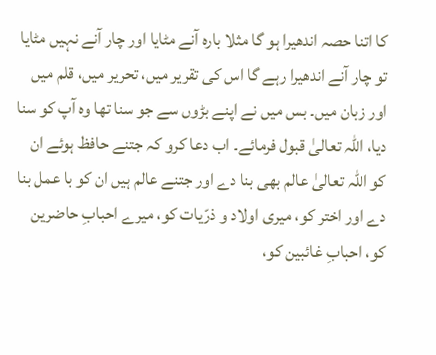کا اتنا حصہ اندھیرا ہو گا مثلا بارہ آنے مٹایا اور چار آنے نہیں مٹایا تو چار آنے اندھیرا رہے گا اس کی تقریر میں، تحریر میں، قلم میں اور زبان میں۔ بس میں نے اپنے بڑوں سے جو سنا تھا وہ آپ کو سنا دیا، اللہ تعالیٰ قبول فرمائے۔ اب دعا کرو کہ جتنے حافظ ہوئے ان کو اللہ تعالیٰ عالم بھی بنا دے اور جتنے عالم ہیں ان کو با عمل بنا دے اور اختر کو، میری اولاد و ذرّیات کو، میرے احبابِ حاضرین کو، احبابِ غائبین کو،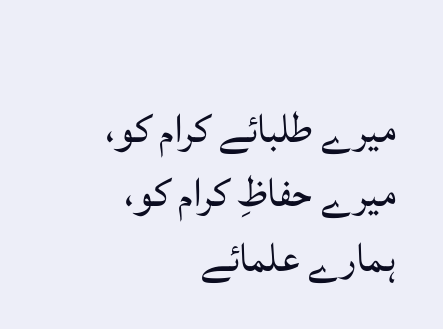میرے طلبائے کرام کو، میرے حفاظِ کرام کو، ہمارے علمائے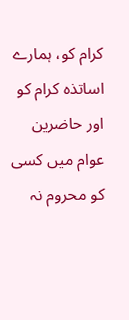کرام کو، ہمارے اساتذہ کرام کو اور حاضرین عوام میں کسی کو محروم نہ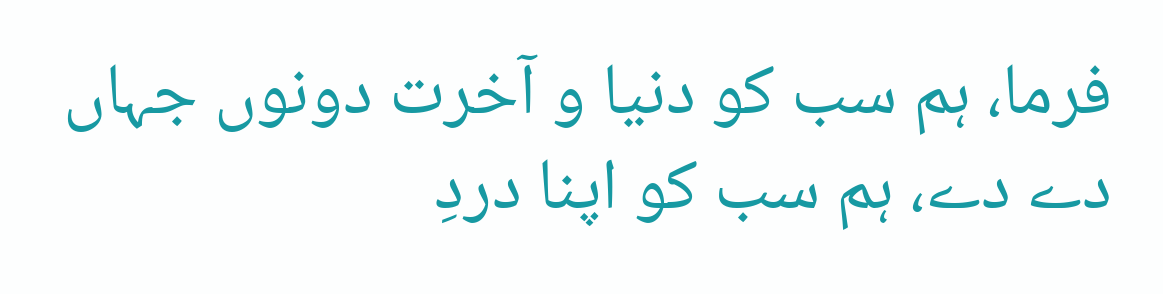فرما، ہم سب کو دنیا و آخرت دونوں جہاں دے دے، ہم سب کو اپنا دردِ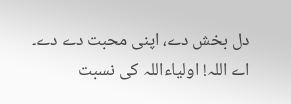دل بخش دے، اپنی محبت دے دے۔ اے اللہ! اولیاءاللہ کی نسبت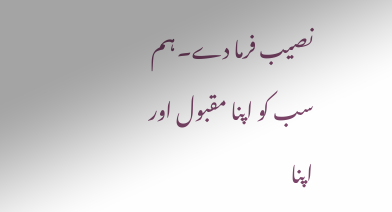نصیب فرما دے۔ ہم سب کو اپنا مقبول اور اپنا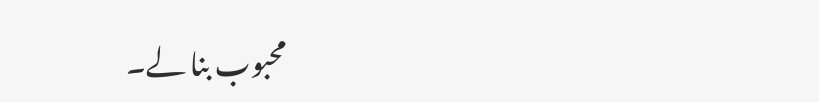محبوب بنا لے۔